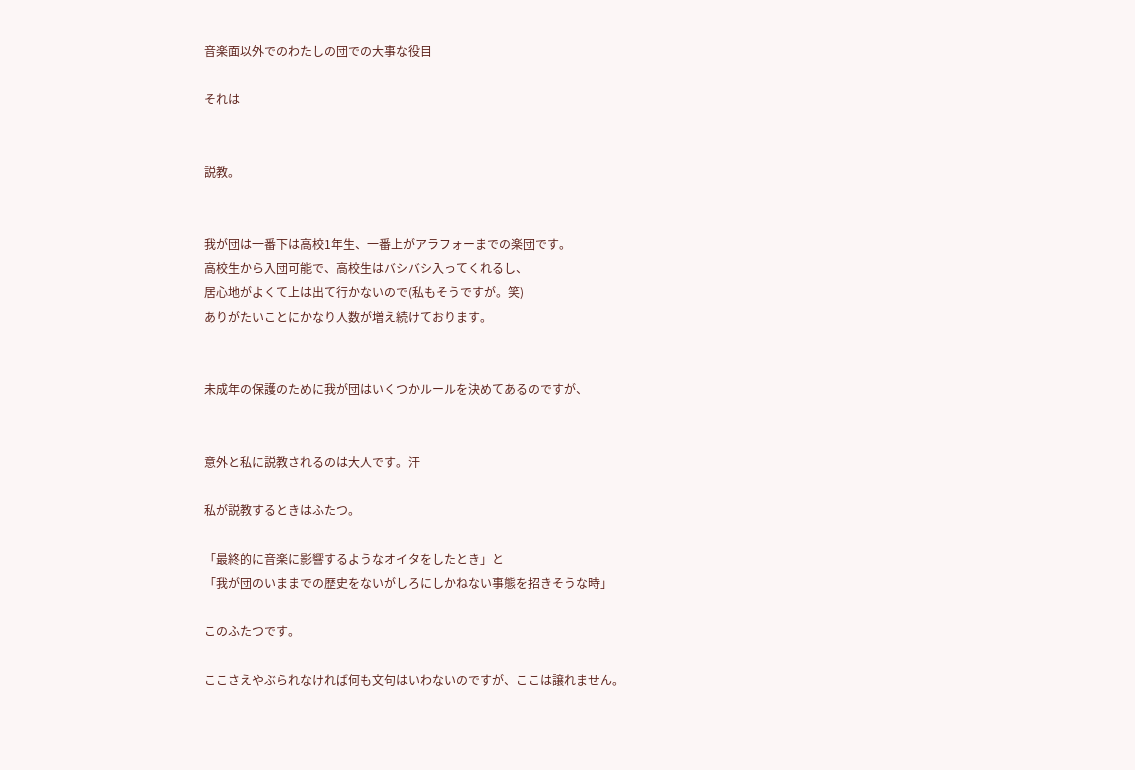音楽面以外でのわたしの団での大事な役目

それは


説教。


我が団は一番下は高校1年生、一番上がアラフォーまでの楽団です。
高校生から入団可能で、高校生はバシバシ入ってくれるし、
居心地がよくて上は出て行かないので(私もそうですが。笑)
ありがたいことにかなり人数が増え続けております。


未成年の保護のために我が団はいくつかルールを決めてあるのですが、


意外と私に説教されるのは大人です。汗

私が説教するときはふたつ。

「最終的に音楽に影響するようなオイタをしたとき」と
「我が団のいままでの歴史をないがしろにしかねない事態を招きそうな時」

このふたつです。

ここさえやぶられなければ何も文句はいわないのですが、ここは譲れません。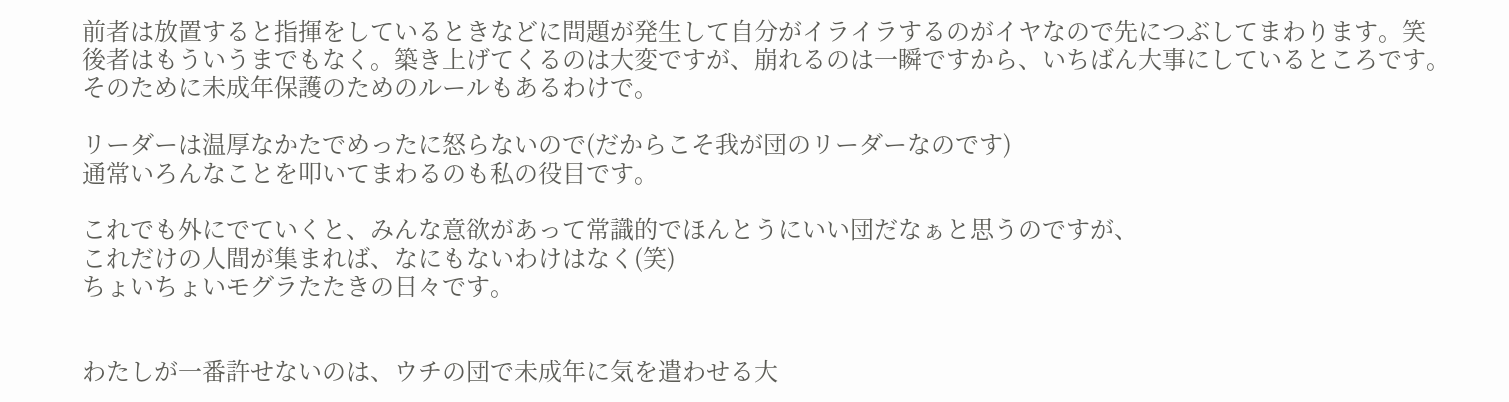前者は放置すると指揮をしているときなどに問題が発生して自分がイライラするのがイヤなので先につぶしてまわります。笑
後者はもういうまでもなく。築き上げてくるのは大変ですが、崩れるのは一瞬ですから、いちばん大事にしているところです。
そのために未成年保護のためのルールもあるわけで。

リーダーは温厚なかたでめったに怒らないので(だからこそ我が団のリーダーなのです)
通常いろんなことを叩いてまわるのも私の役目です。

これでも外にでていくと、みんな意欲があって常識的でほんとうにいい団だなぁと思うのですが、
これだけの人間が集まれば、なにもないわけはなく(笑)
ちょいちょいモグラたたきの日々です。


わたしが一番許せないのは、ウチの団で未成年に気を遣わせる大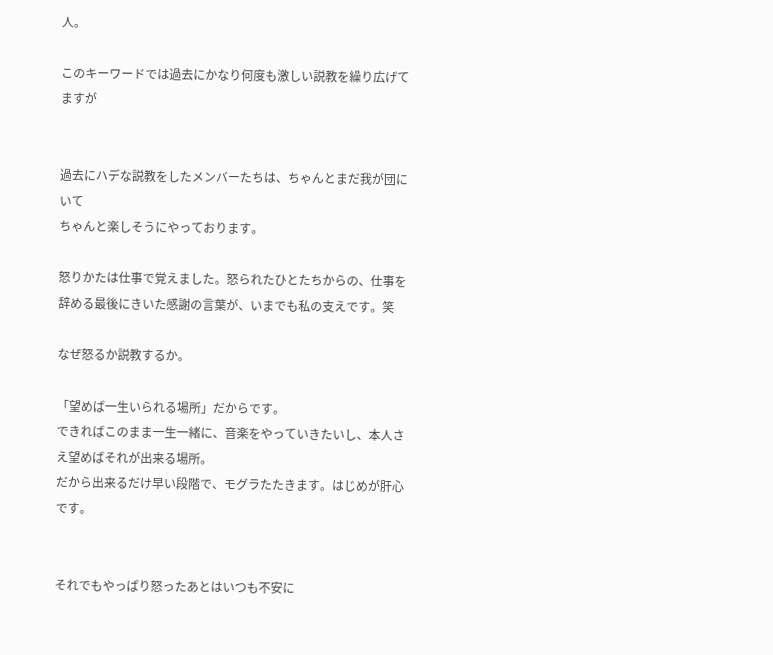人。

このキーワードでは過去にかなり何度も激しい説教を繰り広げてますが


過去にハデな説教をしたメンバーたちは、ちゃんとまだ我が団にいて
ちゃんと楽しそうにやっております。

怒りかたは仕事で覚えました。怒られたひとたちからの、仕事を辞める最後にきいた感謝の言葉が、いまでも私の支えです。笑

なぜ怒るか説教するか。

「望めば一生いられる場所」だからです。
できればこのまま一生一緒に、音楽をやっていきたいし、本人さえ望めばそれが出来る場所。
だから出来るだけ早い段階で、モグラたたきます。はじめが肝心です。


それでもやっぱり怒ったあとはいつも不安に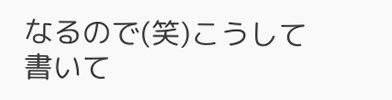なるので(笑)こうして書いて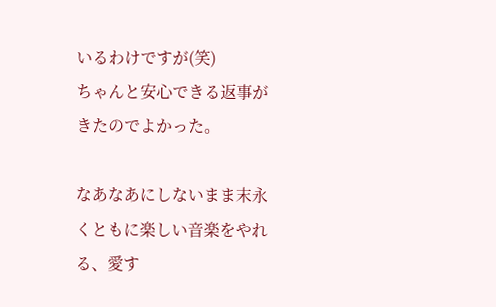いるわけですが(笑)
ちゃんと安心できる返事がきたのでよかった。

なあなあにしないまま末永くともに楽しい音楽をやれる、愛す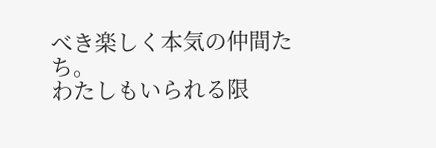べき楽しく本気の仲間たち。
わたしもいられる限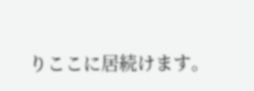りここに居続けます。